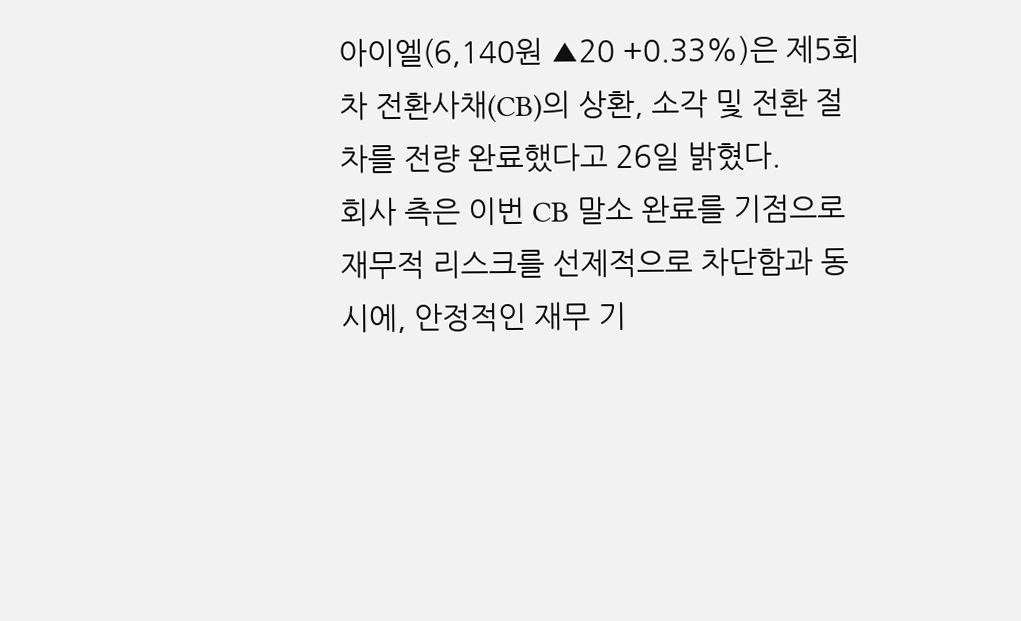아이엘(6,140원 ▲20 +0.33%)은 제5회차 전환사채(CB)의 상환, 소각 및 전환 절차를 전량 완료했다고 26일 밝혔다.
회사 측은 이번 CB 말소 완료를 기점으로 재무적 리스크를 선제적으로 차단함과 동시에, 안정적인 재무 기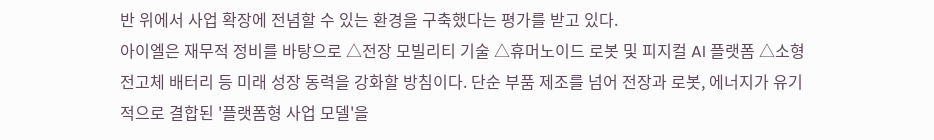반 위에서 사업 확장에 전념할 수 있는 환경을 구축했다는 평가를 받고 있다.
아이엘은 재무적 정비를 바탕으로 △전장 모빌리티 기술 △휴머노이드 로봇 및 피지컬 AI 플랫폼 △소형 전고체 배터리 등 미래 성장 동력을 강화할 방침이다. 단순 부품 제조를 넘어 전장과 로봇, 에너지가 유기적으로 결합된 '플랫폼형 사업 모델'을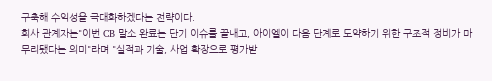구축해 수익성을 극대화하겠다는 전략이다.
회사 관계자는"이번 CB 말소 완료는 단기 이슈를 끝내고, 아이엘이 다음 단계로 도약하기 위한 구조적 정비가 마무리됐다는 의미"라며 "실적과 기술, 사업 확장으로 평가받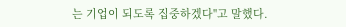는 기업이 되도록 집중하겠다"고 말했다.